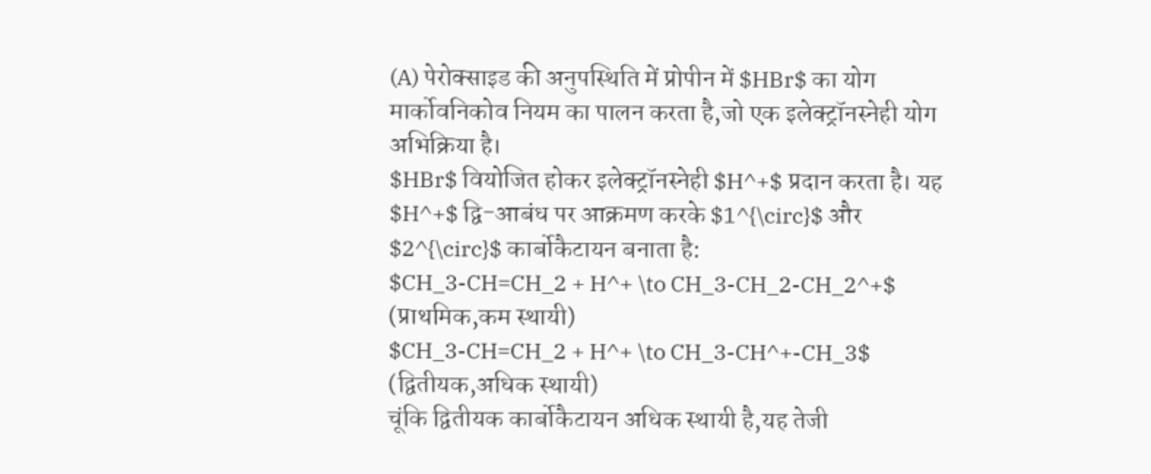(A) पेरोक्साइड की अनुपस्थिति में प्रोपीन में $HBr$ का योग मार्कोवनिकोव नियम का पालन करता है,जो एक इलेक्ट्रॉनस्नेही योग अभिक्रिया है।
$HBr$ वियोजित होकर इलेक्ट्रॉनस्नेही $H^+$ प्रदान करता है। यह $H^+$ द्वि-आबंध पर आक्रमण करके $1^{\circ}$ और $2^{\circ}$ कार्बोकैटायन बनाता है:
$CH_3-CH=CH_2 + H^+ \to CH_3-CH_2-CH_2^+$ (प्राथमिक,कम स्थायी)
$CH_3-CH=CH_2 + H^+ \to CH_3-CH^+-CH_3$ (द्वितीयक,अधिक स्थायी)
चूंकि द्वितीयक कार्बोकैटायन अधिक स्थायी है,यह तेजी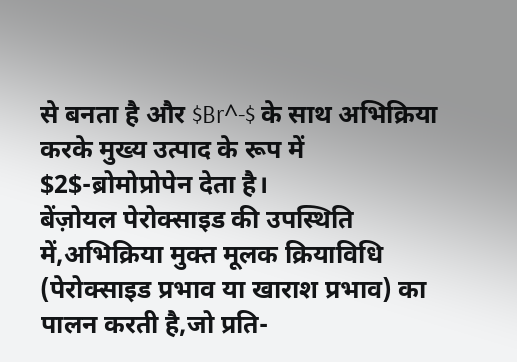से बनता है और $Br^-$ के साथ अभिक्रिया करके मुख्य उत्पाद के रूप में $2$-ब्रोमोप्रोपेन देता है।
बेंज़ोयल पेरोक्साइड की उपस्थिति में,अभिक्रिया मुक्त मूलक क्रियाविधि (पेरोक्साइड प्रभाव या खाराश प्रभाव) का पालन करती है,जो प्रति-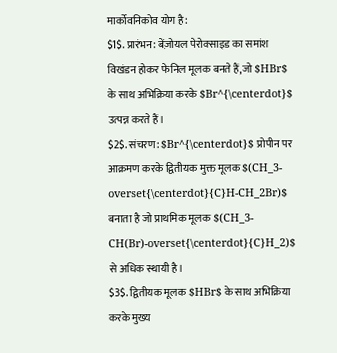मार्कोवनिकोव योग है:
$1$. प्रारंभन: बेंज़ोयल पेरोक्साइड का समांश विखंडन होकर फेनिल मूलक बनते हैं,जो $HBr$ के साथ अभिक्रिया करके $Br^{\centerdot}$ उत्पन्न करते हैं।
$2$. संचरण: $Br^{\centerdot}$ प्रोपीन पर आक्रमण करके द्वितीयक मुक्त मूलक $(CH_3-overset{\centerdot}{C}H-CH_2Br)$ बनाता है जो प्राथमिक मूलक $(CH_3-CH(Br)-overset{\centerdot}{C}H_2)$ से अधिक स्थायी है।
$3$. द्वितीयक मूलक $HBr$ के साथ अभिक्रिया करके मुख्य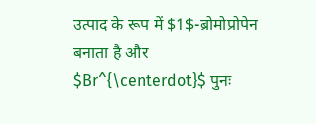उत्पाद के रूप में $1$-ब्रोमोप्रोपेन बनाता है और $Br^{\centerdot}$ पुनः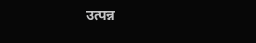उत्पन्न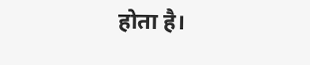होता है।